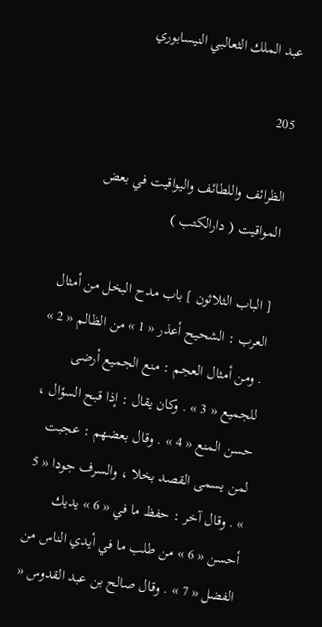عبد الملك الثعالبي النيسابوري

205

الظرائف واللطائف واليواقيت في بعض المواقيت ( دارالكتب )

[ الباب الثلاثون ] باب مدح البخل من أمثال العرب : الشحيح أعذر « 1 » من الظالم « 2 » . ومن أمثال العجم : منع الجميع أرضى للجميع « 3 » . وكان يقال : إذا قبح السؤال ، حسن المنع « 4 » . وقال بعضهم : عجبت لمن يسمى القصد بخلا ، والسرف جودا « 5 » . وقال آخر : حفظ ما في « 6 » يديك أحسن « 6 » من طلب ما في أيدي الناس من الفضل « 7 » . وقال صالح بن عبد القدوس «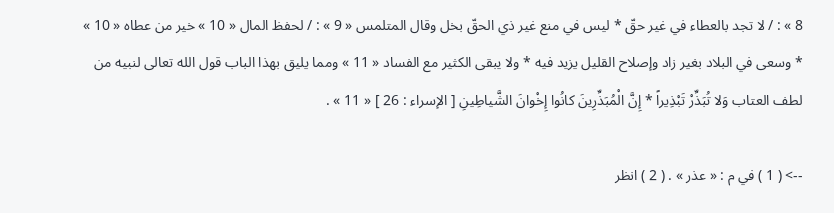8 » : / لا تجد بالعطاء في غير حقّ * ليس في منع غير ذي الحقّ بخل وقال المتلمس « 9 » : / لحفظ المال « 10 » خير من عطاه « 10 » * وسعى في البلاد بغير زاد وإصلاح القليل يزيد فيه * ولا يبقى الكثير مع الفساد « 11 » ومما يليق بهذا الباب قول الله تعالى لنبيه من لطف العتاب وَلا تُبَذِّرْ تَبْذِيراً * إِنَّ الْمُبَذِّرِينَ كانُوا إِخْوانَ الشَّياطِينِ [ الإسراء : 26 ] « 11 » .

--> ( 1 ) في م : « عذر » . ( 2 ) انظر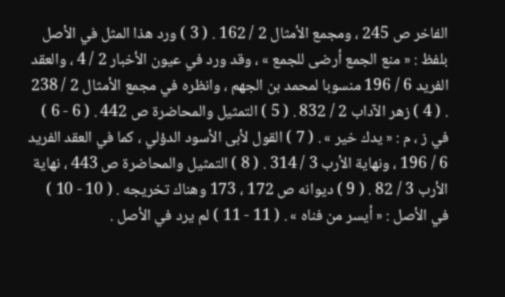الفاخر ص 245 ، ومجمع الأمثال 2 / 162 . ( 3 ) ورد هذا المثل في الأصل بلفظ : « منع الجمع أرضى للجمع » ، وقد ورد في عيون الأخبار 2 / 4 ، والعقد الفريد 6 / 196 منسوبا لمحمد بن الجهم ، وانظره في مجمع الأمثال 2 / 238 . ( 4 ) زهر الآداب 2 / 832 . ( 5 ) التمثيل والمحاضرة ص 442 . ( 6 - 6 ) في ز ، م : « يدك خير » . ( 7 ) القول لأبى الأسود الدؤلي ، كما في العقد الفريد 6 / 196 ، ونهاية الأرب 3 / 314 . ( 8 ) التمثيل والمحاضرة ص 443 ، نهاية الأرب 3 / 82 . ( 9 ) ديوانه ص 172 ، 173 وهناك تخريجه . ( 10 - 10 ) في الأصل : « أيسر من فناه » . ( 11 - 11 ) لم يرد في الأصل .